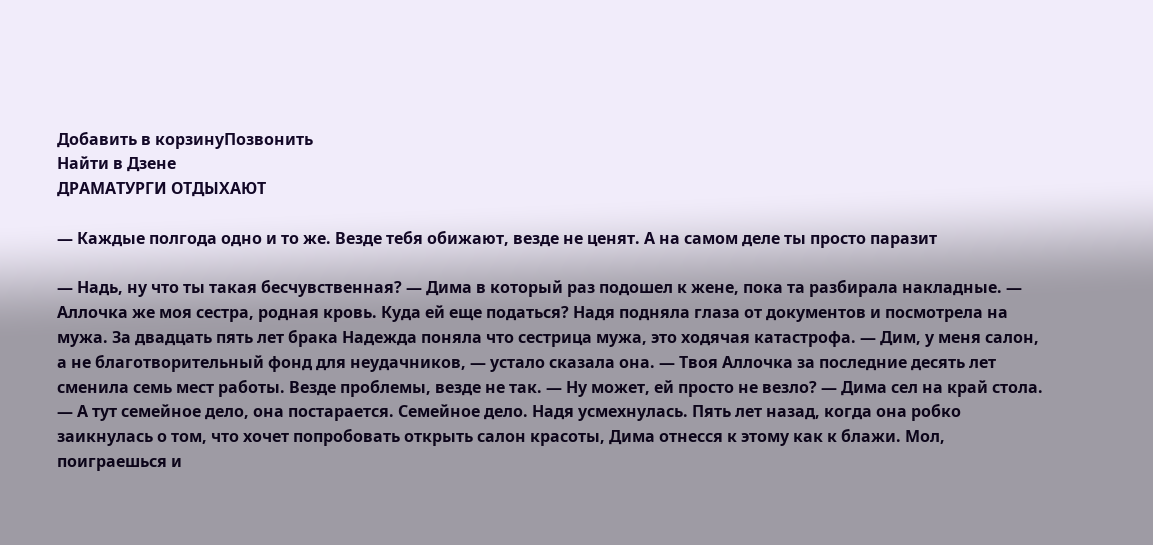Добавить в корзинуПозвонить
Найти в Дзене
ДРАМАТУРГИ ОТДЫХАЮТ

— Каждые полгода одно и то же. Везде тебя обижают, везде не ценят. А на самом деле ты просто паразит

— Надь, ну что ты такая бесчувственная? — Дима в который раз подошел к жене, пока та разбирала накладные. — Аллочка же моя сестра, родная кровь. Куда ей еще податься? Надя подняла глаза от документов и посмотрела на мужа. За двадцать пять лет брака Надежда поняла что сестрица мужа, это ходячая катастрофа. — Дим, у меня салон, а не благотворительный фонд для неудачников, — устало сказала она. — Твоя Аллочка за последние десять лет сменила семь мест работы. Везде проблемы, везде не так. — Ну может, ей просто не везло? — Дима сел на край стола. — А тут семейное дело, она постарается. Семейное дело. Надя усмехнулась. Пять лет назад, когда она робко заикнулась о том, что хочет попробовать открыть салон красоты, Дима отнесся к этому как к блажи. Мол, поиграешься и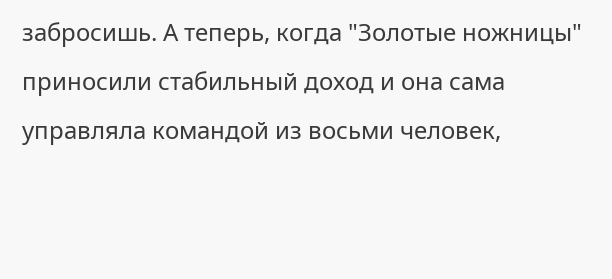забросишь. А теперь, когда "Золотые ножницы" приносили стабильный доход и она сама управляла командой из восьми человек,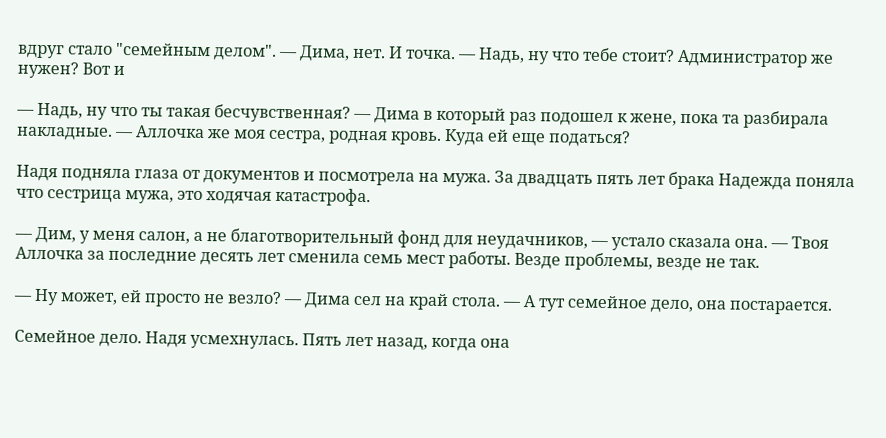вдруг стало "семейным делом". — Дима, нет. И точка. — Надь, ну что тебе стоит? Администратор же нужен? Вот и

— Надь, ну что ты такая бесчувственная? — Дима в который раз подошел к жене, пока та разбирала накладные. — Аллочка же моя сестра, родная кровь. Куда ей еще податься?

Надя подняла глаза от документов и посмотрела на мужа. За двадцать пять лет брака Надежда поняла что сестрица мужа, это ходячая катастрофа.

— Дим, у меня салон, а не благотворительный фонд для неудачников, — устало сказала она. — Твоя Аллочка за последние десять лет сменила семь мест работы. Везде проблемы, везде не так.

— Ну может, ей просто не везло? — Дима сел на край стола. — А тут семейное дело, она постарается.

Семейное дело. Надя усмехнулась. Пять лет назад, когда она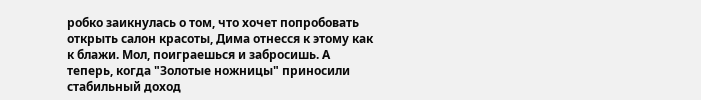робко заикнулась о том, что хочет попробовать открыть салон красоты, Дима отнесся к этому как к блажи. Мол, поиграешься и забросишь. А теперь, когда "Золотые ножницы" приносили стабильный доход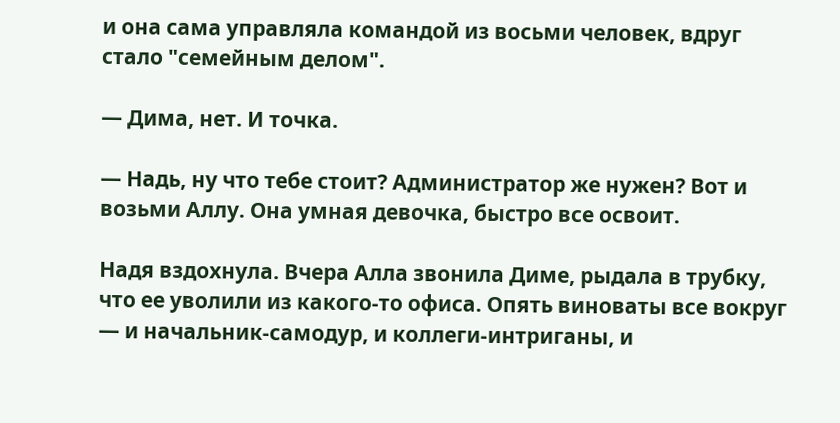и она сама управляла командой из восьми человек, вдруг стало "семейным делом".

— Дима, нет. И точка.

— Надь, ну что тебе стоит? Администратор же нужен? Вот и возьми Аллу. Она умная девочка, быстро все освоит.

Надя вздохнула. Вчера Алла звонила Диме, рыдала в трубку, что ее уволили из какого-то офиса. Опять виноваты все вокруг — и начальник-самодур, и коллеги-интриганы, и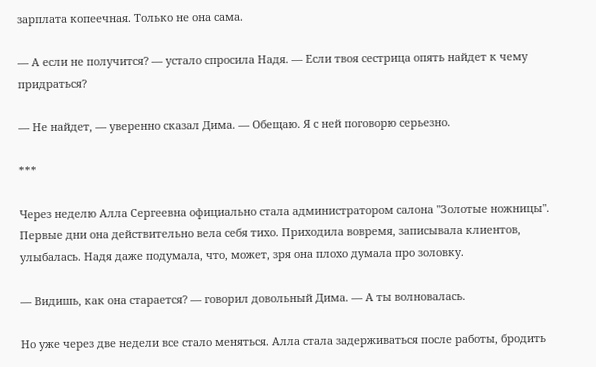зарплата копеечная. Только не она сама.

— А если не получится? — устало спросила Надя. — Если твоя сестрица опять найдет к чему придраться?

— Не найдет, — уверенно сказал Дима. — Обещаю. Я с ней поговорю серьезно.

***

Через неделю Алла Сергеевна официально стала администратором салона "Золотые ножницы". Первые дни она действительно вела себя тихо. Приходила вовремя, записывала клиентов, улыбалась. Надя даже подумала, что, может, зря она плохо думала про золовку.

— Видишь, как она старается? — говорил довольный Дима. — А ты волновалась.

Но уже через две недели все стало меняться. Алла стала задерживаться после работы, бродить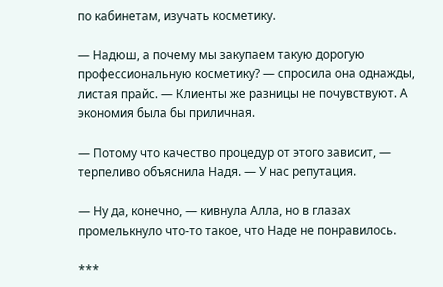по кабинетам, изучать косметику.

— Надюш, а почему мы закупаем такую дорогую профессиональную косметику? — спросила она однажды, листая прайс. — Клиенты же разницы не почувствуют. А экономия была бы приличная.

— Потому что качество процедур от этого зависит, — терпеливо объяснила Надя. — У нас репутация.

— Ну да, конечно, — кивнула Алла, но в глазах промелькнуло что-то такое, что Наде не понравилось.

***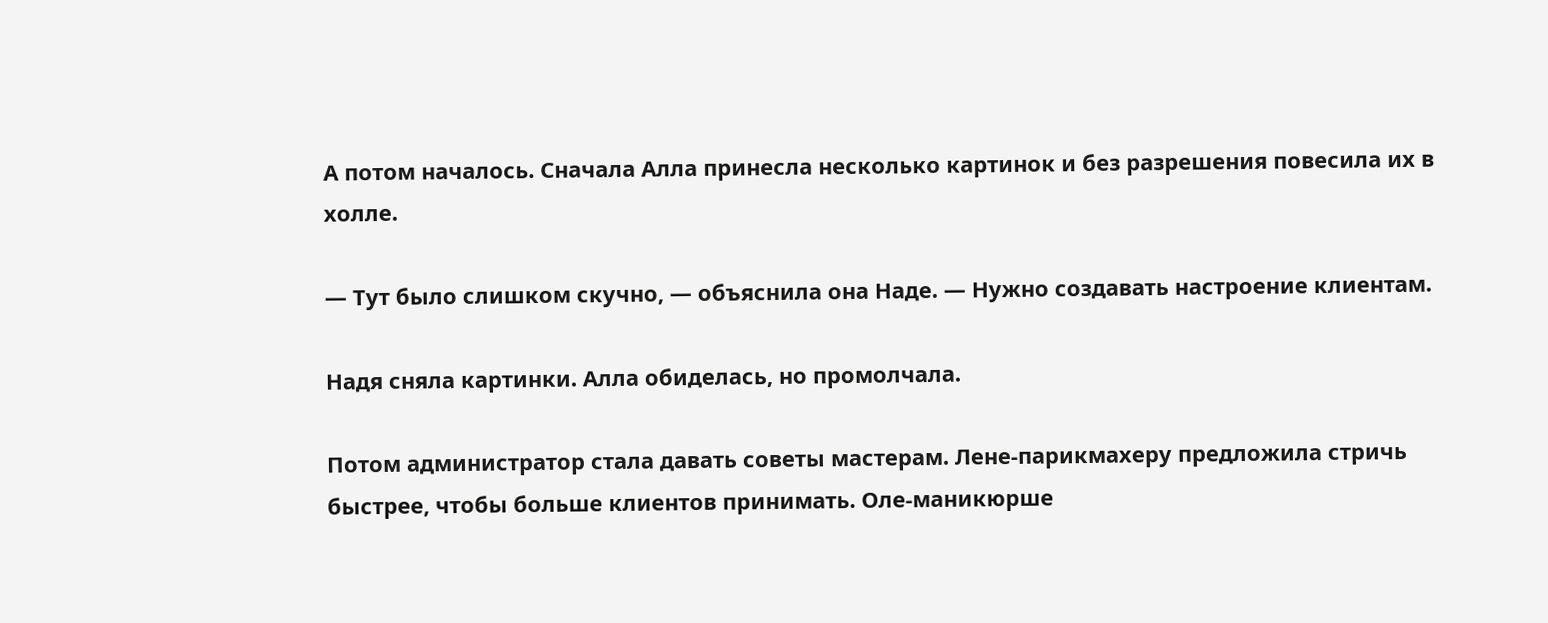А потом началось. Сначала Алла принесла несколько картинок и без разрешения повесила их в холле.

— Тут было слишком скучно, — объяснила она Наде. — Нужно создавать настроение клиентам.

Надя сняла картинки. Алла обиделась, но промолчала.

Потом администратор стала давать советы мастерам. Лене-парикмахеру предложила стричь быстрее, чтобы больше клиентов принимать. Оле-маникюрше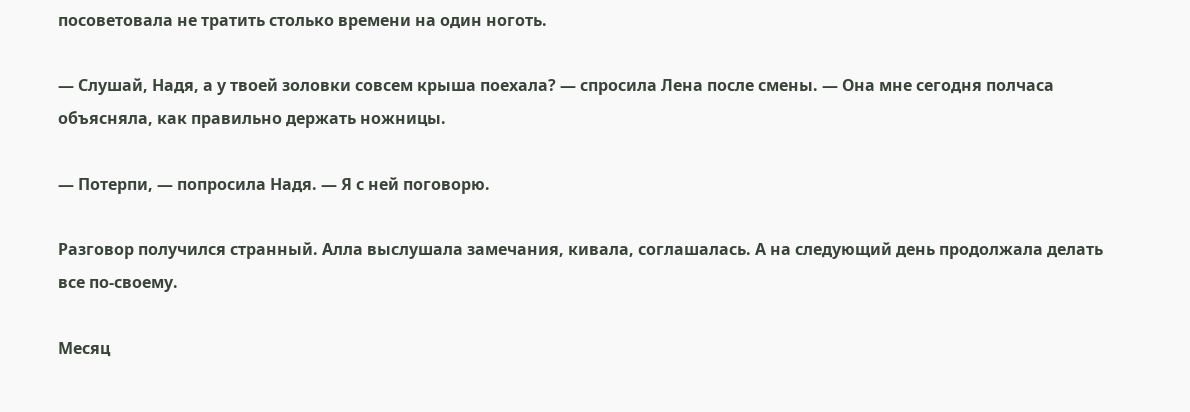посоветовала не тратить столько времени на один ноготь.

— Слушай, Надя, а у твоей золовки совсем крыша поехала? — спросила Лена после смены. — Она мне сегодня полчаса объясняла, как правильно держать ножницы.

— Потерпи, — попросила Надя. — Я с ней поговорю.

Разговор получился странный. Алла выслушала замечания, кивала, соглашалась. А на следующий день продолжала делать все по-своему.

Месяц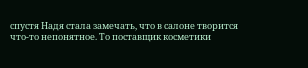спустя Надя стала замечать, что в салоне творится что-то непонятное. То поставщик косметики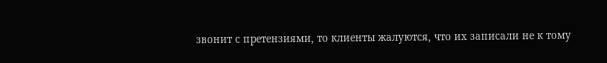звонит с претензиями, то клиенты жалуются, что их записали не к тому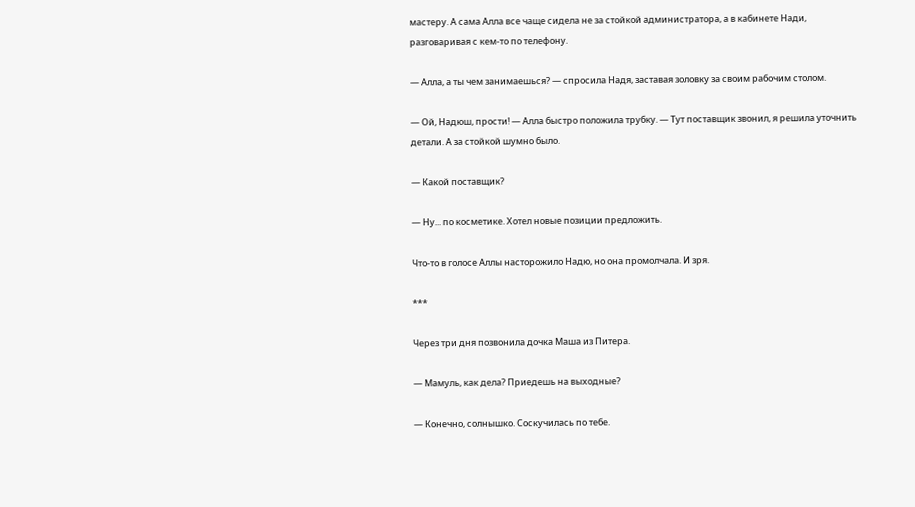мастеру. А сама Алла все чаще сидела не за стойкой администратора, а в кабинете Нади, разговаривая с кем-то по телефону.

— Алла, а ты чем занимаешься? — спросила Надя, заставая золовку за своим рабочим столом.

— Ой, Надюш, прости! — Алла быстро положила трубку. — Тут поставщик звонил, я решила уточнить детали. А за стойкой шумно было.

— Какой поставщик?

— Ну... по косметике. Хотел новые позиции предложить.

Что-то в голосе Аллы насторожило Надю, но она промолчала. И зря.

***

Через три дня позвонила дочка Маша из Питера.

— Мамуль, как дела? Приедешь на выходные?

— Конечно, солнышко. Соскучилась по тебе.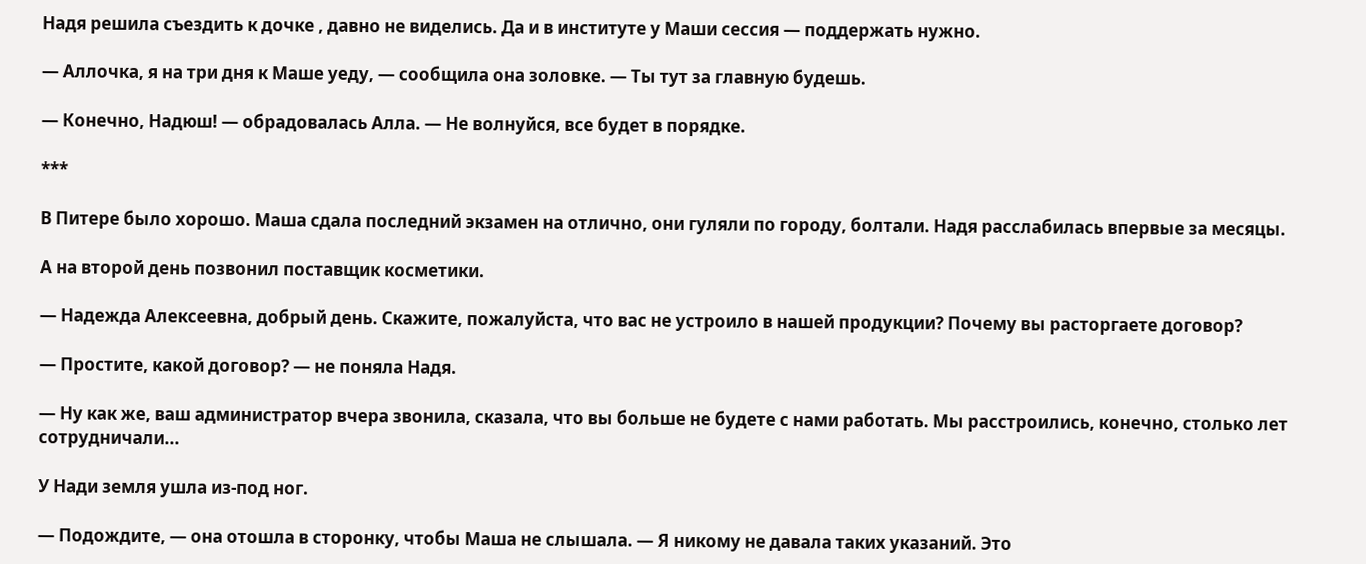Надя решила съездить к дочке , давно не виделись. Да и в институте у Маши сессия — поддержать нужно.

— Аллочка, я на три дня к Маше уеду, — сообщила она золовке. — Ты тут за главную будешь.

— Конечно, Надюш! — обрадовалась Алла. — Не волнуйся, все будет в порядке.

***

В Питере было хорошо. Маша сдала последний экзамен на отлично, они гуляли по городу, болтали. Надя расслабилась впервые за месяцы.

А на второй день позвонил поставщик косметики.

— Надежда Алексеевна, добрый день. Скажите, пожалуйста, что вас не устроило в нашей продукции? Почему вы расторгаете договор?

— Простите, какой договор? — не поняла Надя.

— Ну как же, ваш администратор вчера звонила, сказала, что вы больше не будете с нами работать. Мы расстроились, конечно, столько лет сотрудничали...

У Нади земля ушла из-под ног.

— Подождите, — она отошла в сторонку, чтобы Маша не слышала. — Я никому не давала таких указаний. Это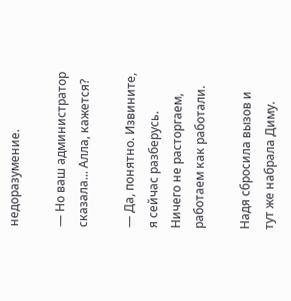недоразумение.

— Но ваш администратор сказала... Алла, кажется?

— Да, понятно. Извините, я сейчас разберусь. Ничего не расторгаем, работаем как работали.

Надя сбросила вызов и тут же набрала Диму.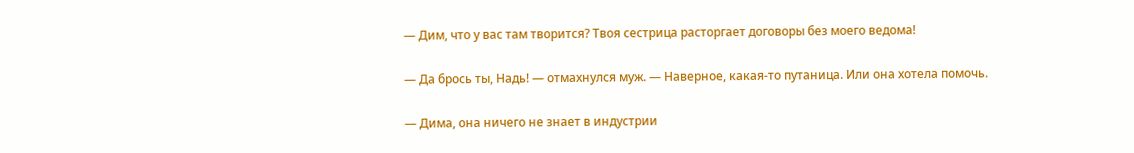— Дим, что у вас там творится? Твоя сестрица расторгает договоры без моего ведома!

— Да брось ты, Надь! — отмахнулся муж. — Наверное, какая-то путаница. Или она хотела помочь.

— Дима, она ничего не знает в индустрии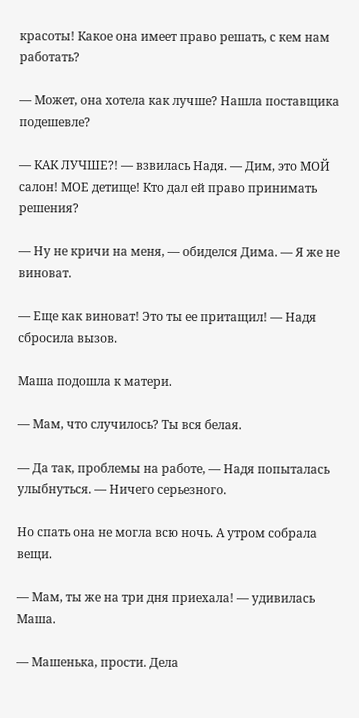красоты! Какое она имеет право решать, с кем нам работать?

— Может, она хотела как лучше? Нашла поставщика подешевле?

— КАК ЛУЧШЕ?! — взвилась Надя. — Дим, это МОЙ салон! МОЕ детище! Кто дал ей право принимать решения?

— Ну не кричи на меня, — обиделся Дима. — Я же не виноват.

— Еще как виноват! Это ты ее притащил! — Надя сбросила вызов.

Маша подошла к матери.

— Мам, что случилось? Ты вся белая.

— Да так, проблемы на работе, — Надя попыталась улыбнуться. — Ничего серьезного.

Но спать она не могла всю ночь. А утром собрала вещи.

— Мам, ты же на три дня приехала! — удивилась Маша.

— Машенька, прости. Дела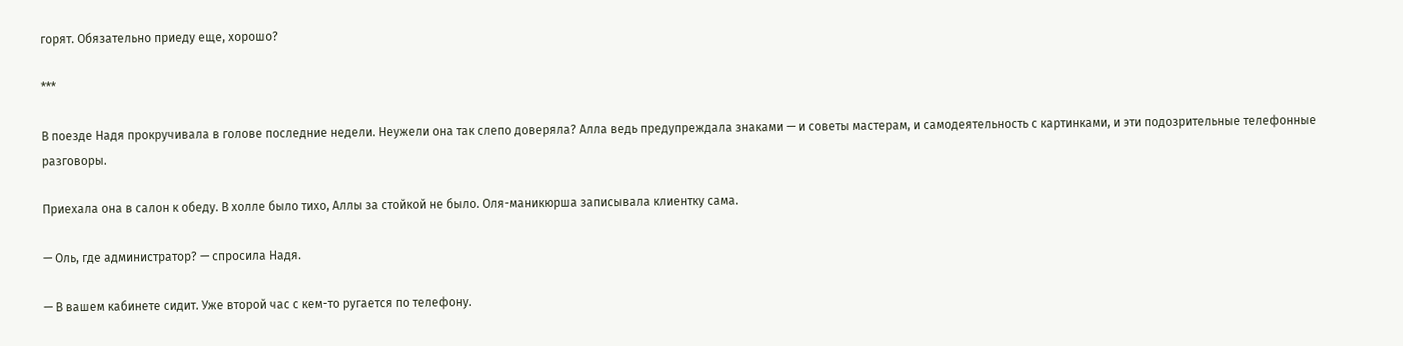горят. Обязательно приеду еще, хорошо?

***

В поезде Надя прокручивала в голове последние недели. Неужели она так слепо доверяла? Алла ведь предупреждала знаками — и советы мастерам, и самодеятельность с картинками, и эти подозрительные телефонные разговоры.

Приехала она в салон к обеду. В холле было тихо, Аллы за стойкой не было. Оля-маникюрша записывала клиентку сама.

— Оль, где администратор? — спросила Надя.

— В вашем кабинете сидит. Уже второй час с кем-то ругается по телефону.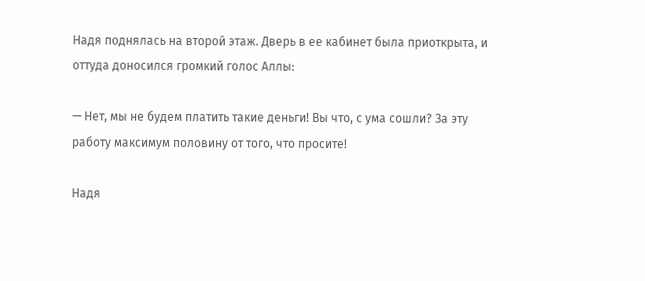Надя поднялась на второй этаж. Дверь в ее кабинет была приоткрыта, и оттуда доносился громкий голос Аллы:

— Нет, мы не будем платить такие деньги! Вы что, с ума сошли? За эту работу максимум половину от того, что просите!

Надя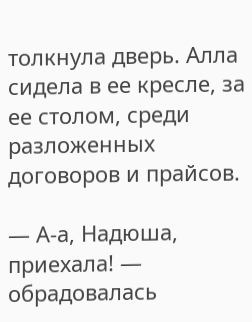толкнула дверь. Алла сидела в ее кресле, за ее столом, среди разложенных договоров и прайсов.

— А-а, Надюша, приехала! — обрадовалась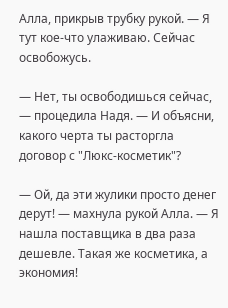Алла, прикрыв трубку рукой. — Я тут кое-что улаживаю. Сейчас освобожусь.

— Нет, ты освободишься сейчас, — процедила Надя. — И объясни, какого черта ты расторгла договор с "Люкс-косметик"?

— Ой, да эти жулики просто денег дерут! — махнула рукой Алла. — Я нашла поставщика в два раза дешевле. Такая же косметика, а экономия!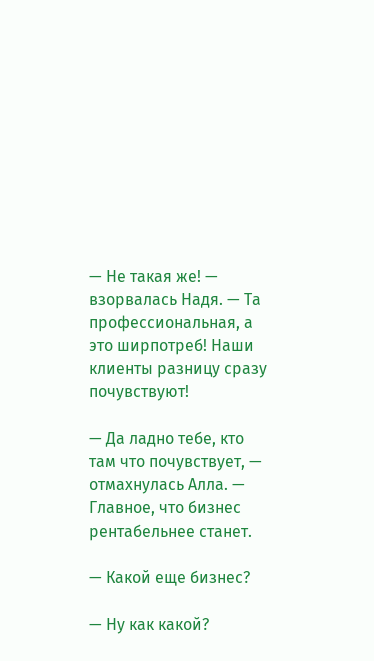— Не такая же! — взорвалась Надя. — Та профессиональная, а это ширпотреб! Наши клиенты разницу сразу почувствуют!

— Да ладно тебе, кто там что почувствует, — отмахнулась Алла. — Главное, что бизнес рентабельнее станет.

— Какой еще бизнес?

— Ну как какой?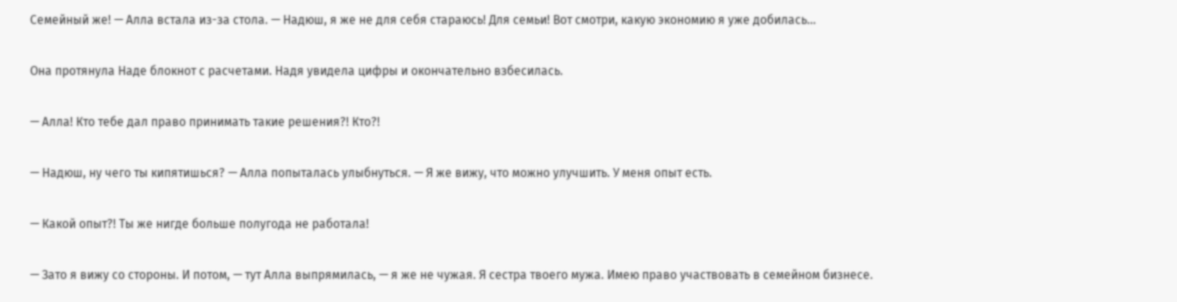Семейный же! — Алла встала из-за стола. — Надюш, я же не для себя стараюсь! Для семьи! Вот смотри, какую экономию я уже добилась...

Она протянула Наде блокнот с расчетами. Надя увидела цифры и окончательно взбесилась.

— Алла! Кто тебе дал право принимать такие решения?! Кто?!

— Надюш, ну чего ты кипятишься? — Алла попыталась улыбнуться. — Я же вижу, что можно улучшить. У меня опыт есть.

— Какой опыт?! Ты же нигде больше полугода не работала!

— Зато я вижу со стороны. И потом, — тут Алла выпрямилась, — я же не чужая. Я сестра твоего мужа. Имею право участвовать в семейном бизнесе.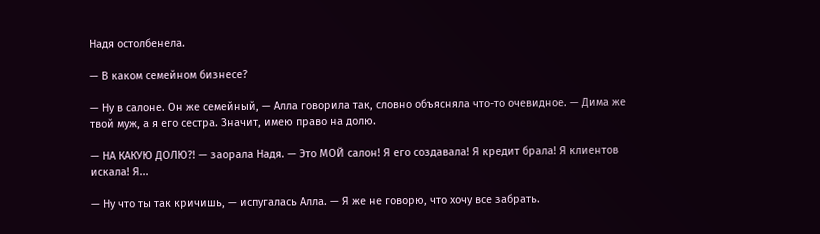Надя остолбенела.

— В каком семейном бизнесе?

— Ну в салоне. Он же семейный, — Алла говорила так, словно объясняла что-то очевидное. — Дима же твой муж, а я его сестра. Значит, имею право на долю.

— НА КАКУЮ ДОЛЮ?! — заорала Надя. — Это МОЙ салон! Я его создавала! Я кредит брала! Я клиентов искала! Я...

— Ну что ты так кричишь, — испугалась Алла. — Я же не говорю, что хочу все забрать.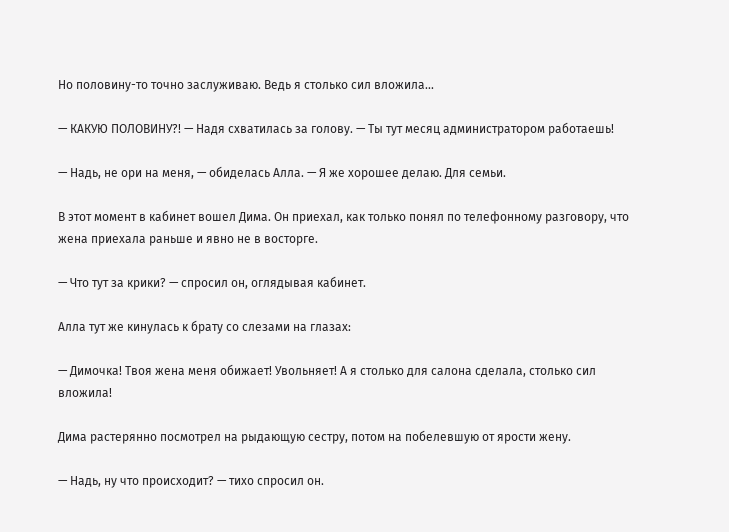Но половину-то точно заслуживаю. Ведь я столько сил вложила...

— КАКУЮ ПОЛОВИНУ?! — Надя схватилась за голову. — Ты тут месяц администратором работаешь!

— Надь, не ори на меня, — обиделась Алла. — Я же хорошее делаю. Для семьи.

В этот момент в кабинет вошел Дима. Он приехал, как только понял по телефонному разговору, что жена приехала раньше и явно не в восторге.

— Что тут за крики? — спросил он, оглядывая кабинет.

Алла тут же кинулась к брату со слезами на глазах:

— Димочка! Твоя жена меня обижает! Увольняет! А я столько для салона сделала, столько сил вложила!

Дима растерянно посмотрел на рыдающую сестру, потом на побелевшую от ярости жену.

— Надь, ну что происходит? — тихо спросил он.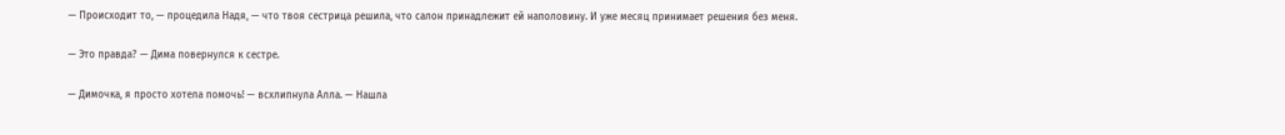— Происходит то, — процедила Надя, — что твоя сестрица решила, что салон принадлежит ей наполовину. И уже месяц принимает решения без меня.

— Это правда? — Дима повернулся к сестре.

— Димочка, я просто хотела помочь! — всхлипнула Алла. — Нашла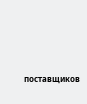поставщиков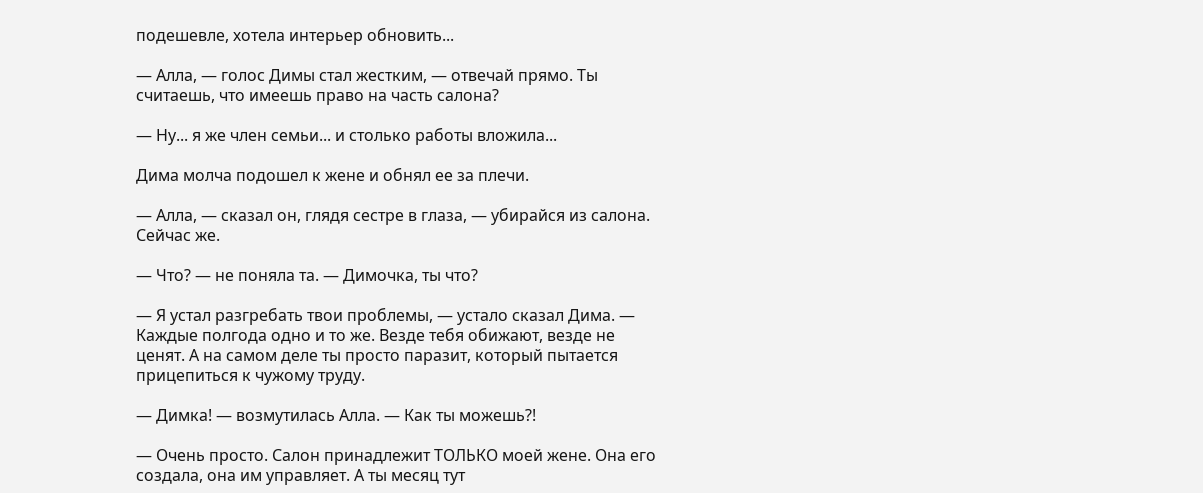подешевле, хотела интерьер обновить...

— Алла, — голос Димы стал жестким, — отвечай прямо. Ты считаешь, что имеешь право на часть салона?

— Ну... я же член семьи... и столько работы вложила...

Дима молча подошел к жене и обнял ее за плечи.

— Алла, — сказал он, глядя сестре в глаза, — убирайся из салона. Сейчас же.

— Что? — не поняла та. — Димочка, ты что?

— Я устал разгребать твои проблемы, — устало сказал Дима. — Каждые полгода одно и то же. Везде тебя обижают, везде не ценят. А на самом деле ты просто паразит, который пытается прицепиться к чужому труду.

— Димка! — возмутилась Алла. — Как ты можешь?!

— Очень просто. Салон принадлежит ТОЛЬКО моей жене. Она его создала, она им управляет. А ты месяц тут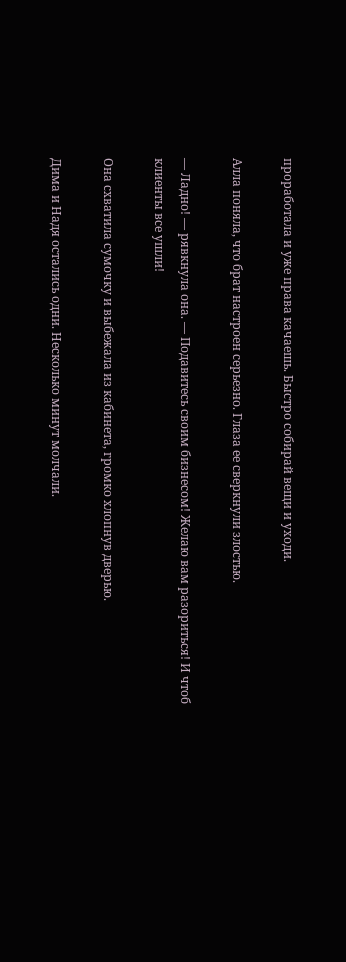проработала и уже права качаешь. Быстро собирай вещи и уходи.

Алла поняла, что брат настроен серьезно. Глаза ее сверкнули злостью.

— Ладно! — рявкнула она. — Подавитесь своим бизнесом! Желаю вам разориться! И чтоб клиенты все ушли!

Она схватила сумочку и выбежала из кабинета, громко хлопнув дверью.

Дима и Надя остались одни. Несколько минут молчали.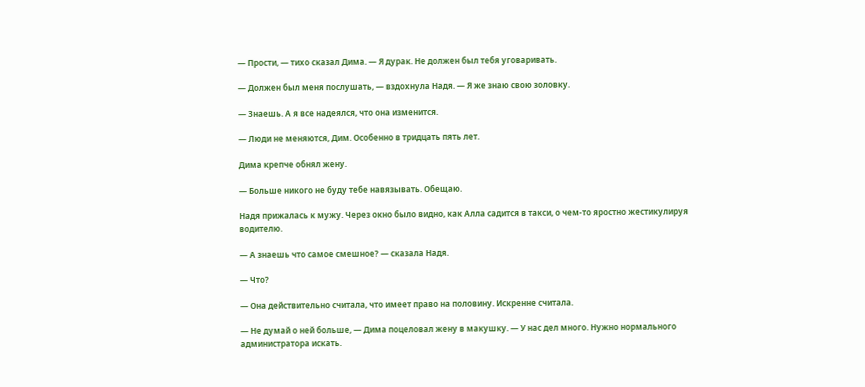— Прости, — тихо сказал Дима. — Я дурак. Не должен был тебя уговаривать.

— Должен был меня послушать, — вздохнула Надя. — Я же знаю свою золовку.

— Знаешь. А я все надеялся, что она изменится.

— Люди не меняются, Дим. Особенно в тридцать пять лет.

Дима крепче обнял жену.

— Больше никого не буду тебе навязывать. Обещаю.

Надя прижалась к мужу. Через окно было видно, как Алла садится в такси, о чем-то яростно жестикулируя водителю.

— А знаешь что самое смешное? — сказала Надя.

— Что?

— Она действительно считала, что имеет право на половину. Искренне считала.

— Не думай о ней больше, — Дима поцеловал жену в макушку. — У нас дел много. Нужно нормального администратора искать.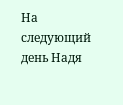На следующий день Надя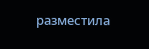разместила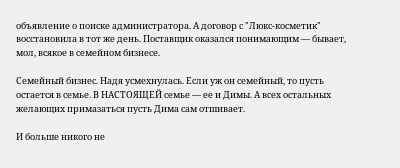объявление о поиске администратора. А договор с "Люкс-косметик" восстановила в тот же день. Поставщик оказался понимающим — бывает, мол, всякое в семейном бизнесе.

Семейный бизнес. Надя усмехнулась. Если уж он семейный, то пусть остается в семье. В НАСТОЯЩЕЙ семье — ее и Димы. А всех остальных желающих примазаться пусть Дима сам отшивает.

И больше никого не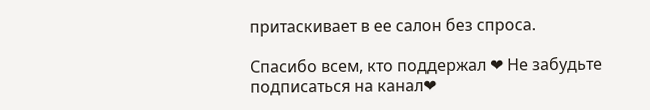притаскивает в ее салон без спроса.

Спасибо всем, кто поддержал ❤ Не забудьте подписаться на канал❤